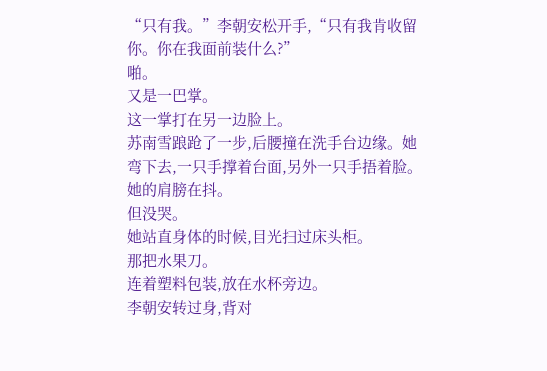“只有我。”李朝安松开手,“只有我肯收留你。你在我面前装什么?”
啪。
又是一巴掌。
这一掌打在另一边脸上。
苏南雪踉跄了一步,后腰撞在洗手台边缘。她弯下去,一只手撑着台面,另外一只手捂着脸。
她的肩膀在抖。
但没哭。
她站直身体的时候,目光扫过床头柜。
那把水果刀。
连着塑料包装,放在水杯旁边。
李朝安转过身,背对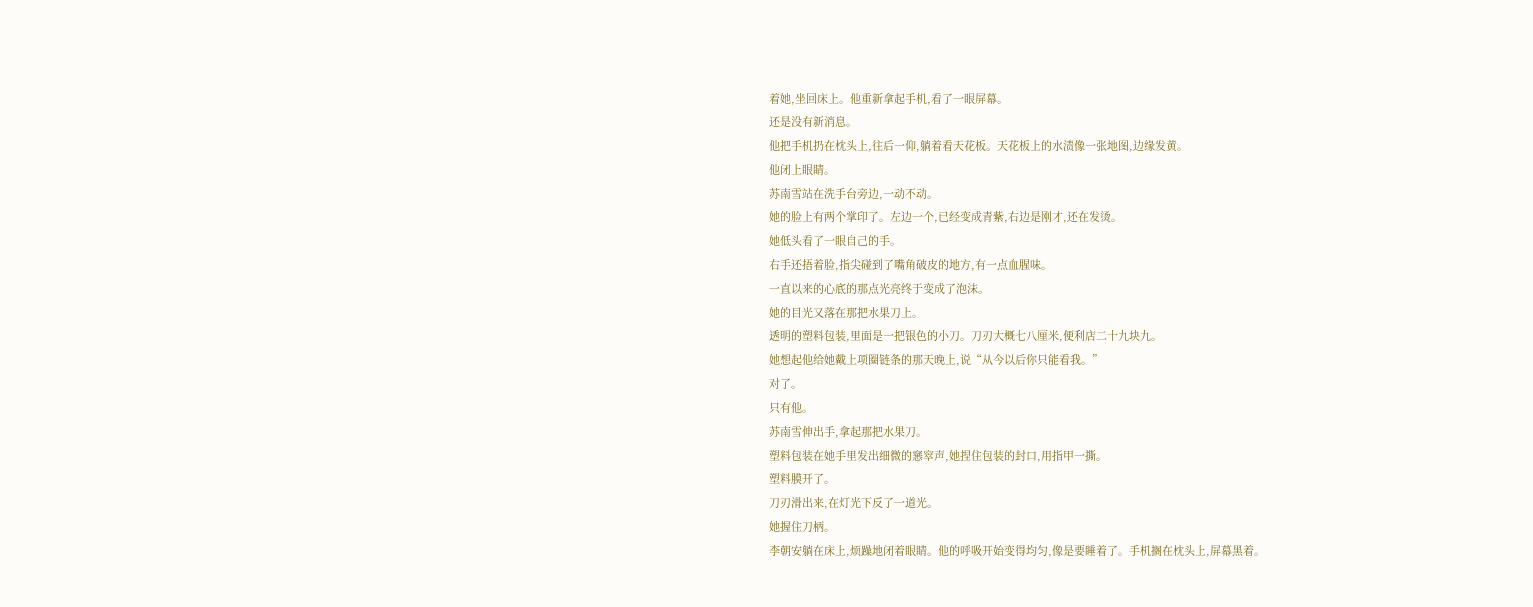着她,坐回床上。他重新拿起手机,看了一眼屏幕。
还是没有新消息。
他把手机扔在枕头上,往后一仰,躺着看天花板。天花板上的水渍像一张地图,边缘发黄。
他闭上眼睛。
苏南雪站在洗手台旁边,一动不动。
她的脸上有两个掌印了。左边一个,已经变成青紫,右边是刚才,还在发烫。
她低头看了一眼自己的手。
右手还捂着脸,指尖碰到了嘴角破皮的地方,有一点血腥味。
一直以来的心底的那点光亮终于变成了泡沫。
她的目光又落在那把水果刀上。
透明的塑料包装,里面是一把银色的小刀。刀刃大概七八厘米,便利店二十九块九。
她想起他给她戴上项圈链条的那天晚上,说“从今以后你只能看我。”
对了。
只有他。
苏南雪伸出手,拿起那把水果刀。
塑料包装在她手里发出细微的窸窣声,她捏住包装的封口,用指甲一撕。
塑料膜开了。
刀刃滑出来,在灯光下反了一道光。
她握住刀柄。
李朝安躺在床上,烦躁地闭着眼睛。他的呼吸开始变得均匀,像是要睡着了。手机搁在枕头上,屏幕黑着。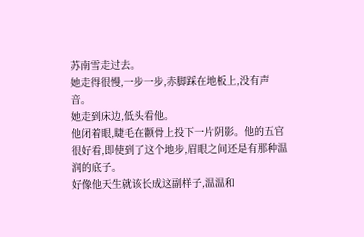苏南雪走过去。
她走得很慢,一步一步,赤脚踩在地板上,没有声音。
她走到床边,低头看他。
他闭着眼,睫毛在颧骨上投下一片阴影。他的五官很好看,即使到了这个地步,眉眼之间还是有那种温润的底子。
好像他天生就该长成这副样子,温温和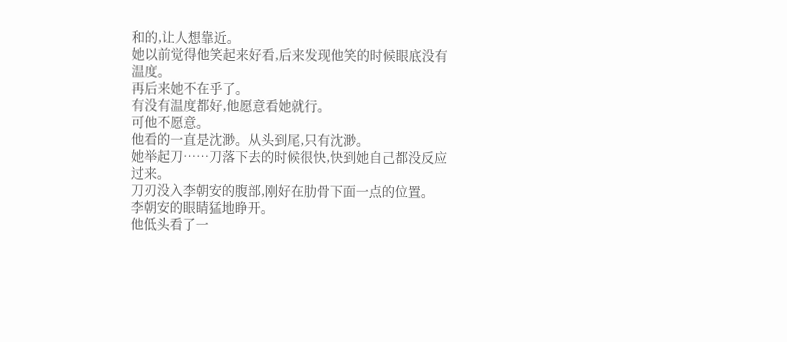和的,让人想靠近。
她以前觉得他笑起来好看,后来发现他笑的时候眼底没有温度。
再后来她不在乎了。
有没有温度都好,他愿意看她就行。
可他不愿意。
他看的一直是沈渺。从头到尾,只有沈渺。
她举起刀……刀落下去的时候很快,快到她自己都没反应过来。
刀刃没入李朝安的腹部,刚好在肋骨下面一点的位置。
李朝安的眼睛猛地睁开。
他低头看了一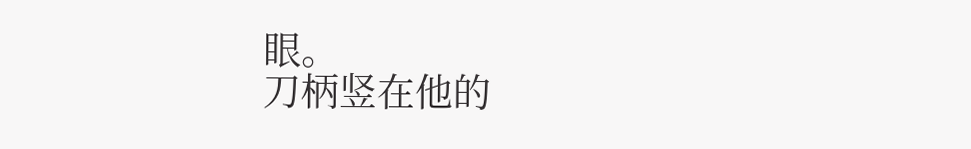眼。
刀柄竖在他的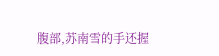腹部,苏南雪的手还握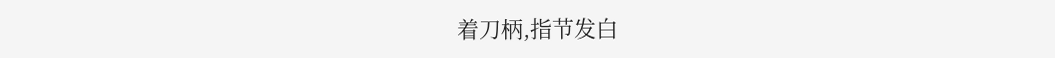着刀柄,指节发白